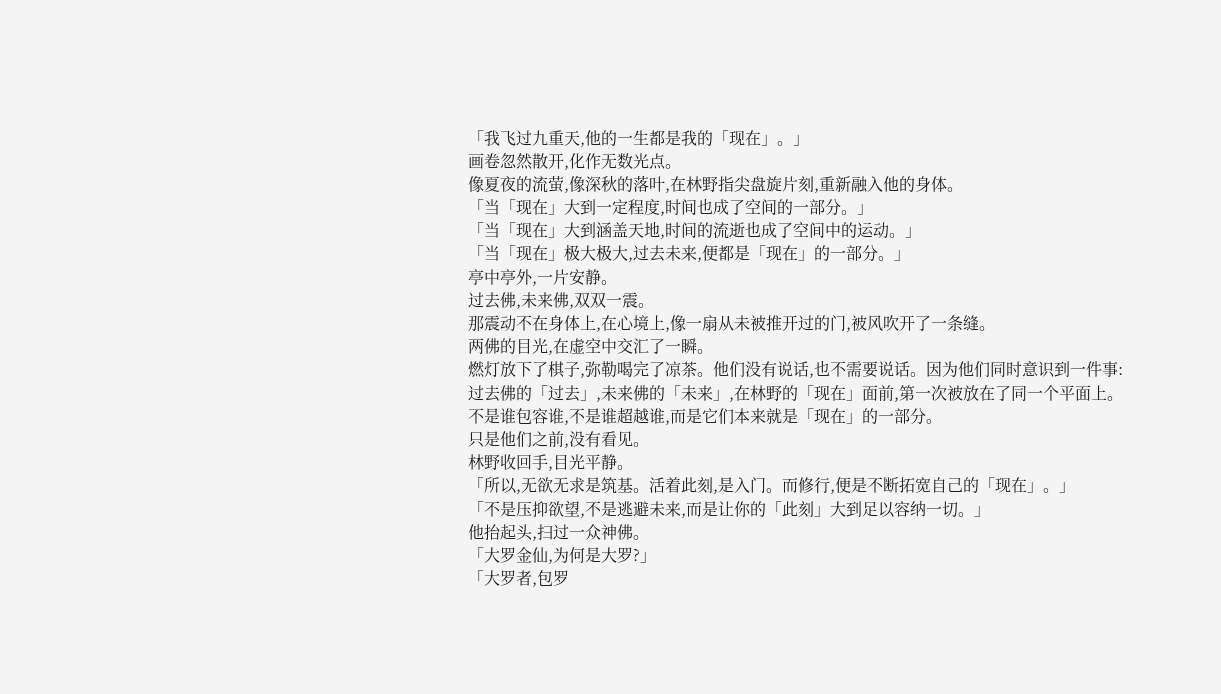「我飞过九重天,他的一生都是我的「现在」。」
画卷忽然散开,化作无数光点。
像夏夜的流萤,像深秋的落叶,在林野指尖盘旋片刻,重新融入他的身体。
「当「现在」大到一定程度,时间也成了空间的一部分。」
「当「现在」大到涵盖天地,时间的流逝也成了空间中的运动。」
「当「现在」极大极大,过去未来,便都是「现在」的一部分。」
亭中亭外,一片安静。
过去佛,未来佛,双双一震。
那震动不在身体上,在心境上,像一扇从未被推开过的门,被风吹开了一条缝。
两佛的目光,在虚空中交汇了一瞬。
燃灯放下了棋子,弥勒喝完了凉茶。他们没有说话,也不需要说话。因为他们同时意识到一件事:
过去佛的「过去」,未来佛的「未来」,在林野的「现在」面前,第一次被放在了同一个平面上。
不是谁包容谁,不是谁超越谁,而是它们本来就是「现在」的一部分。
只是他们之前,没有看见。
林野收回手,目光平静。
「所以,无欲无求是筑基。活着此刻,是入门。而修行,便是不断拓宽自己的「现在」。」
「不是压抑欲望,不是逃避未来,而是让你的「此刻」大到足以容纳一切。」
他抬起头,扫过一众神佛。
「大罗金仙,为何是大罗?」
「大罗者,包罗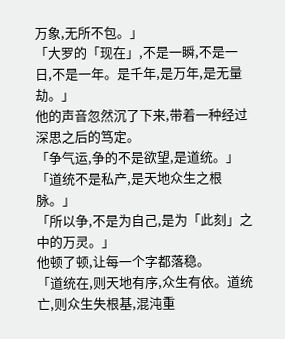万象,无所不包。」
「大罗的「现在」,不是一瞬,不是一日,不是一年。是千年,是万年,是无量劫。」
他的声音忽然沉了下来,带着一种经过深思之后的笃定。
「争气运,争的不是欲望,是道统。」
「道统不是私产,是天地众生之根脉。」
「所以争,不是为自己,是为「此刻」之中的万灵。」
他顿了顿,让每一个字都落稳。
「道统在,则天地有序,众生有依。道统亡,则众生失根基,混沌重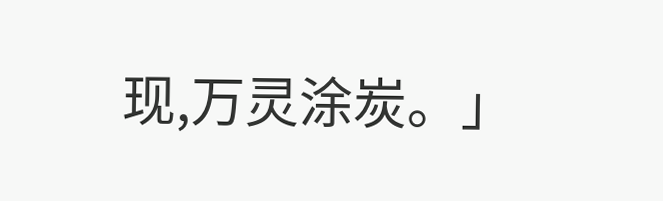现,万灵涂炭。」